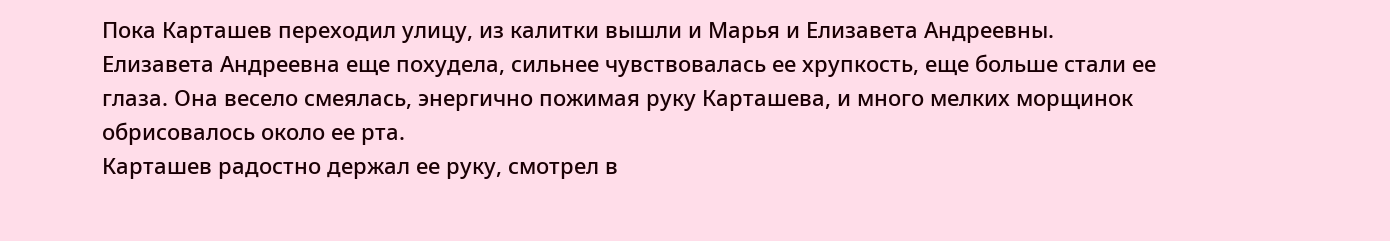Пока Карташев переходил улицу, из калитки вышли и Марья и Елизавета Андреевны.
Елизавета Андреевна еще похудела, сильнее чувствовалась ее хрупкость, еще больше стали ее глаза. Она весело смеялась, энергично пожимая руку Карташева, и много мелких морщинок обрисовалось около ее рта.
Карташев радостно держал ее руку, смотрел в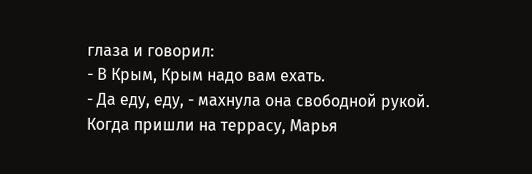глаза и говорил:
- В Крым, Крым надо вам ехать.
- Да еду, еду, - махнула она свободной рукой.
Когда пришли на террасу, Марья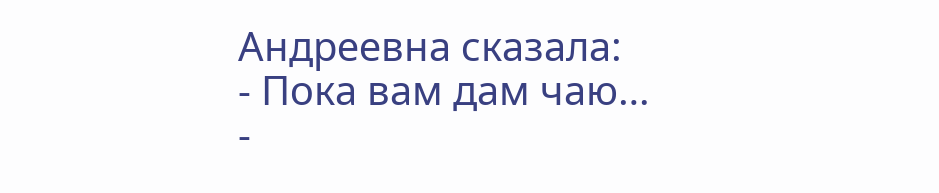Андреевна сказала:
- Пока вам дам чаю…
-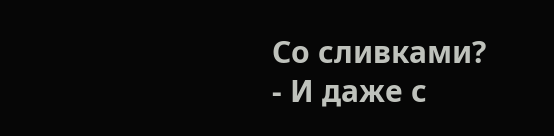Со сливками?
- И даже с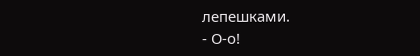лепешками.
- О-о!